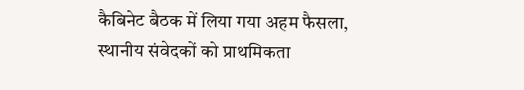कैबिनेट बैठक में लिया गया अहम फैसला, स्थानीय संवेदकों को प्राथमिकता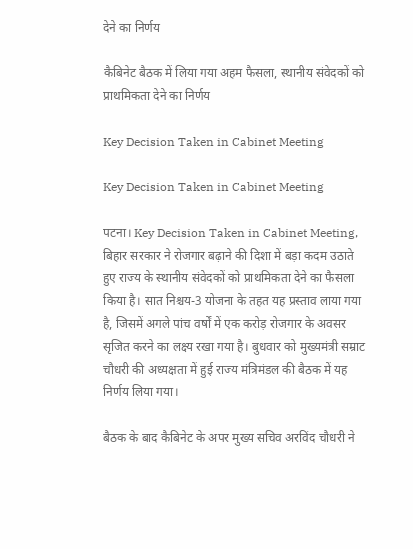देने का निर्णय

कैबिनेट बैठक में लिया गया अहम फैसला, स्थानीय संवेदकों को प्राथमिकता देने का निर्णय

Key Decision Taken in Cabinet Meeting

Key Decision Taken in Cabinet Meeting

पटना। Key Decision Taken in Cabinet Meeting, बिहार सरकार ने रोजगार बढ़ाने की दिशा में बड़ा कदम उठाते हुए राज्य के स्थानीय संवेदकों को प्राथमिकता देने का फैसला किया है। सात निश्चय-3 योजना के तहत यह प्रस्ताव लाया गया है, जिसमें अगले पांच वर्षों में एक करोड़ रोजगार के अवसर सृजित करने का लक्ष्य रखा गया है। बुधवार को मुख्यमंत्री सम्राट चौधरी की अध्यक्षता में हुई राज्य मंत्रिमंडल की बैठक में यह निर्णय लिया गया।

बैठक के बाद कैबिनेट के अपर मुख्य सचिव अरविंद चौधरी ने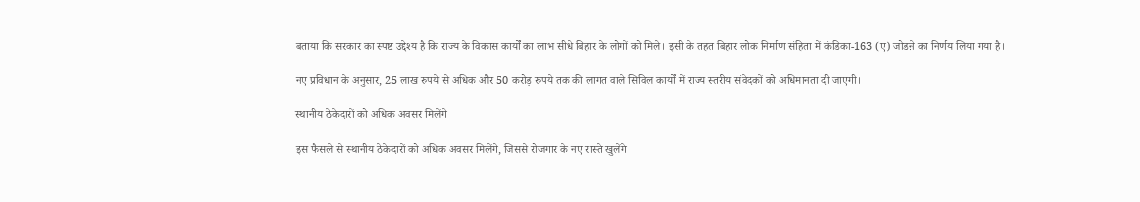बताया कि सरकार का स्पष्ट उद्देश्य है कि राज्य के विकास कार्यों का लाभ सीधे बिहार के लोगों को मिले। इसी के तहत बिहार लोक निर्माण संहिता में कंडिका-163 (ए) जोडऩे का निर्णय लिया गया है।

नए प्रविधान के अनुसार, 25 लाख रुपये से अधिक और 50 करोड़ रुपये तक की लागत वाले सिविल कार्यों में राज्य स्तरीय संवेदकों को अधिमानता दी जाएगी।

स्थानीय ठेकेदारों को अधिक अवसर मिलेंगे

इस फैसले से स्थानीय ठेकेदारों को अधिक अवसर मिलेंगे, जिससे रोजगार के नए रास्ते खुलेंगे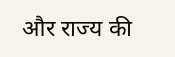और राज्य की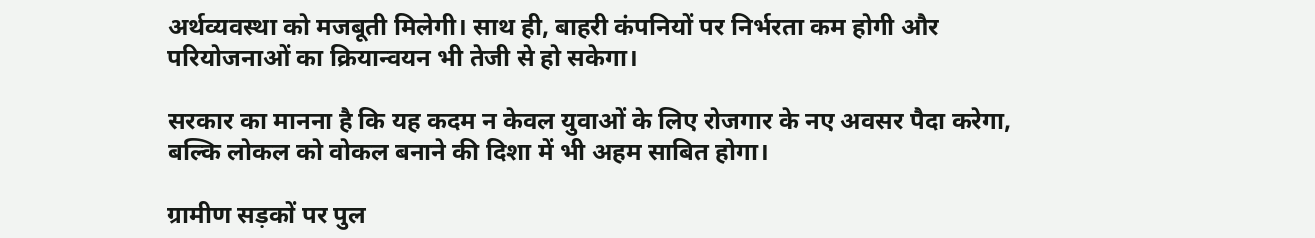अर्थव्यवस्था को मजबूती मिलेगी। साथ ही, बाहरी कंपनियों पर निर्भरता कम होगी और परियोजनाओं का क्रियान्वयन भी तेजी से हो सकेगा।

सरकार का मानना है कि यह कदम न केवल युवाओं के लिए रोजगार के नए अवसर पैदा करेगा, बल्कि लोकल को वोकल बनाने की दिशा में भी अहम साबित होगा।

ग्रामीण सड़कों पर पुल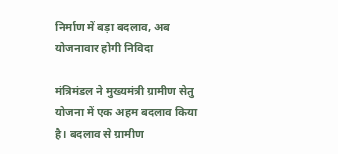निर्माण में बड़ा बदलाव, अब योजनावार होगी निविदा

मंत्रिमंडल ने मुख्यमंत्री ग्रामीण सेतु योजना में एक अहम बदलाव किया है। बदलाव से ग्रामीण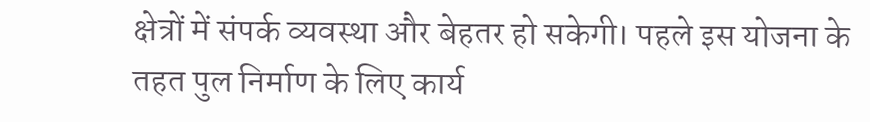क्षेत्रों में संपर्क व्यवस्था और बेहतर हो सकेगी। पहले इस योजना के तहत पुल निर्माण के लिए कार्य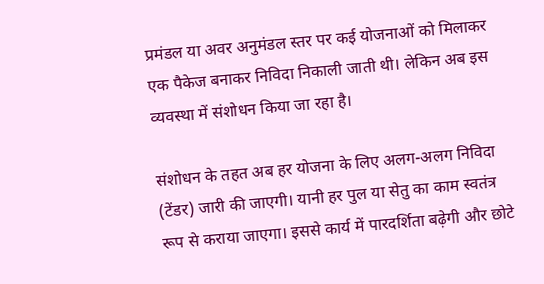प्रमंडल या अवर अनुमंडल स्तर पर कई योजनाओं को मिलाकर एक पैकेज बनाकर निविदा निकाली जाती थी। लेकिन अब इस व्यवस्था में संशोधन किया जा रहा है।

संशोधन के तहत अब हर योजना के लिए अलग-अलग निविदा (टेंडर) जारी की जाएगी। यानी हर पुल या सेतु का काम स्वतंत्र रूप से कराया जाएगा। इससे कार्य में पारदर्शिता बढ़ेगी और छोटे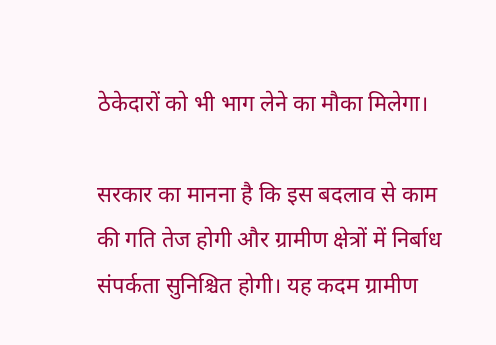ठेकेदारों को भी भाग लेने का मौका मिलेगा।

सरकार का मानना है कि इस बदलाव से काम की गति तेज होगी और ग्रामीण क्षेत्रों में निर्बाध संपर्कता सुनिश्चित होगी। यह कदम ग्रामीण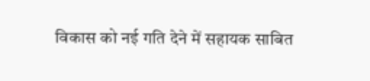विकास को नई गति देने में सहायक साबित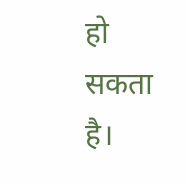हो सकता है।